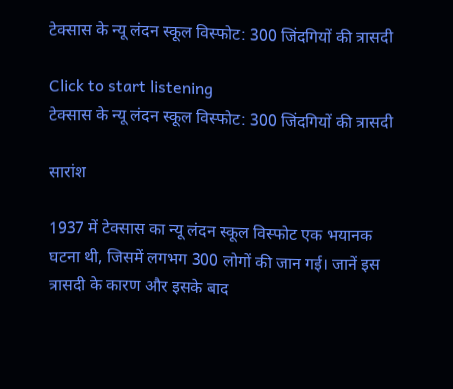टेक्सास के न्यू लंदन स्कूल विस्फोट: 300 जिंदगियों की त्रासदी

Click to start listening
टेक्सास के न्यू लंदन स्कूल विस्फोट: 300 जिंदगियों की त्रासदी

सारांश

1937 में टेक्सास का न्यू लंदन स्कूल विस्फोट एक भयानक घटना थी, जिसमें लगभग 300 लोगों की जान गई। जानें इस त्रासदी के कारण और इसके बाद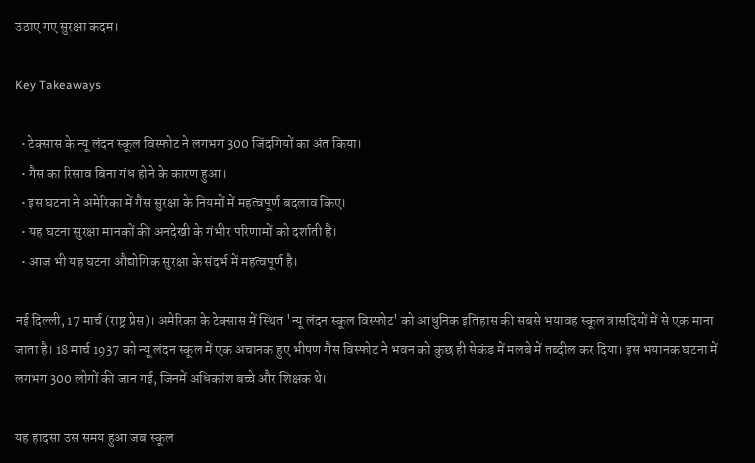उठाए गए सुरक्षा कदम।

Key Takeaways

  • टेक्सास के न्यू लंदन स्कूल विस्फोट ने लगभग 300 जिंदगियों का अंत किया।
  • गैस का रिसाव बिना गंध होने के कारण हुआ।
  • इस घटना ने अमेरिका में गैस सुरक्षा के नियमों में महत्वपूर्ण बदलाव किए।
  • यह घटना सुरक्षा मानकों की अनदेखी के गंभीर परिणामों को दर्शाती है।
  • आज भी यह घटना औद्योगिक सुरक्षा के संदर्भ में महत्वपूर्ण है।

नई दिल्ली, 17 मार्च (राष्ट्र प्रेस)। अमेरिका के टेक्सास में स्थित 'न्यू लंदन स्कूल विस्फोट' को आधुनिक इतिहास की सबसे भयावह स्कूल त्रासदियों में से एक माना जाता है। 18 मार्च 1937 को न्यू लंदन स्कूल में एक अचानक हुए भीषण गैस विस्फोट ने भवन को कुछ ही सेकंड में मलबे में तब्दील कर दिया। इस भयानक घटना में लगभग 300 लोगों की जान गई, जिनमें अधिकांश बच्चे और शिक्षक थे।

यह हादसा उस समय हुआ जब स्कूल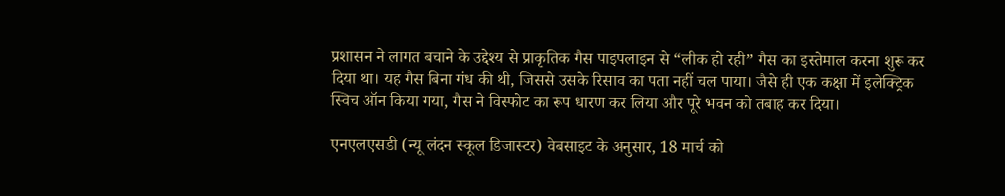प्रशासन ने लागत बचाने के उद्देश्य से प्राकृतिक गैस पाइपलाइन से “लीक हो रही” गैस का इस्तेमाल करना शुरू कर दिया था। यह गैस बिना गंध की थी, जिससे उसके रिसाव का पता नहीं चल पाया। जैसे ही एक कक्षा में इलेक्ट्रिक स्विच ऑन किया गया, गैस ने विस्फोट का रूप धारण कर लिया और पूरे भवन को तबाह कर दिया।

एनएलएसडी (न्यू लंदन स्कूल डिजास्टर) वेबसाइट के अनुसार, 18 मार्च को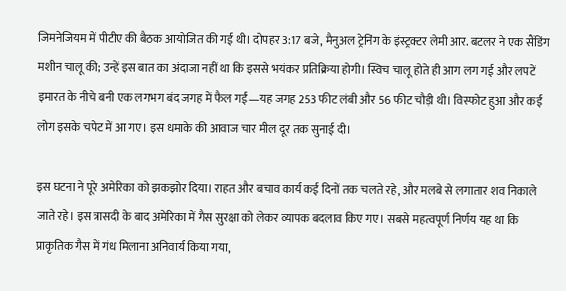जिमनेजियम में पीटीए की बैठक आयोजित की गई थी। दोपहर 3:17 बजे, मैनुअल ट्रेनिंग के इंस्ट्रक्टर लेमी आर. बटलर ने एक सैंडिंग मशीन चालू की; उन्हें इस बात का अंदाजा नहीं था कि इससे भयंकर प्रतिक्रिया होगी। स्विच चालू होते ही आग लग गई और लपटें इमारत के नीचे बनी एक लगभग बंद जगह में फैल गईं—यह जगह 253 फीट लंबी और 56 फीट चौड़ी थी। विस्फोट हुआ और कई लोग इसके चपेट में आ गए। इस धमाके की आवाज चार मील दूर तक सुनाई दी।

इस घटना ने पूरे अमेरिका को झकझोर दिया। राहत और बचाव कार्य कई दिनों तक चलते रहे, और मलबे से लगातार शव निकाले जाते रहे। इस त्रासदी के बाद अमेरिका में गैस सुरक्षा को लेकर व्यापक बदलाव किए गए। सबसे महत्वपूर्ण निर्णय यह था कि प्राकृतिक गैस में गंध मिलाना अनिवार्य किया गया,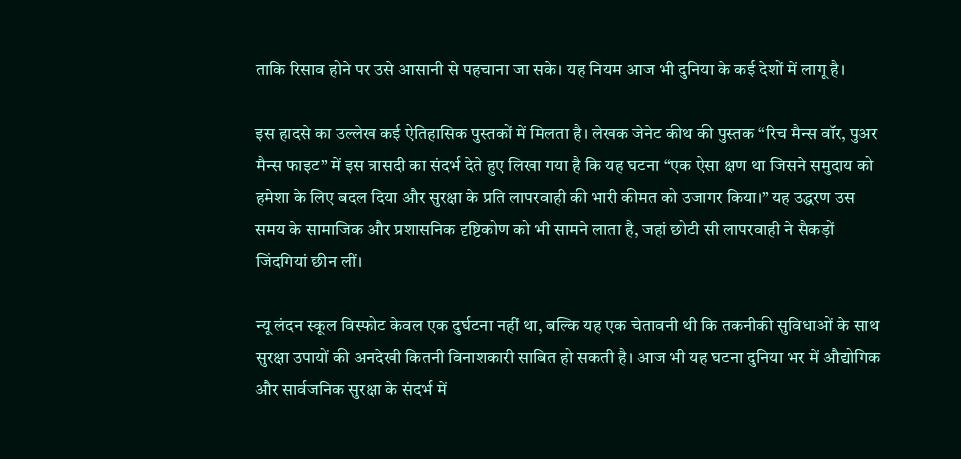ताकि रिसाव होने पर उसे आसानी से पहचाना जा सके। यह नियम आज भी दुनिया के कई देशों में लागू है।

इस हादसे का उल्लेख कई ऐतिहासिक पुस्तकों में मिलता है। लेखक जेनेट कीथ की पुस्तक “रिच मैन्स वॉर, पुअर मैन्स फाइट” में इस त्रासदी का संदर्भ देते हुए लिखा गया है कि यह घटना “एक ऐसा क्षण था जिसने समुदाय को हमेशा के लिए बदल दिया और सुरक्षा के प्रति लापरवाही की भारी कीमत को उजागर किया।” यह उद्धरण उस समय के सामाजिक और प्रशासनिक दृष्टिकोण को भी सामने लाता है, जहां छोटी सी लापरवाही ने सैकड़ों जिंदगियां छीन लीं।

न्यू लंदन स्कूल विस्फोट केवल एक दुर्घटना नहीं था, बल्कि यह एक चेतावनी थी कि तकनीकी सुविधाओं के साथ सुरक्षा उपायों की अनदेखी कितनी विनाशकारी साबित हो सकती है। आज भी यह घटना दुनिया भर में औद्योगिक और सार्वजनिक सुरक्षा के संदर्भ में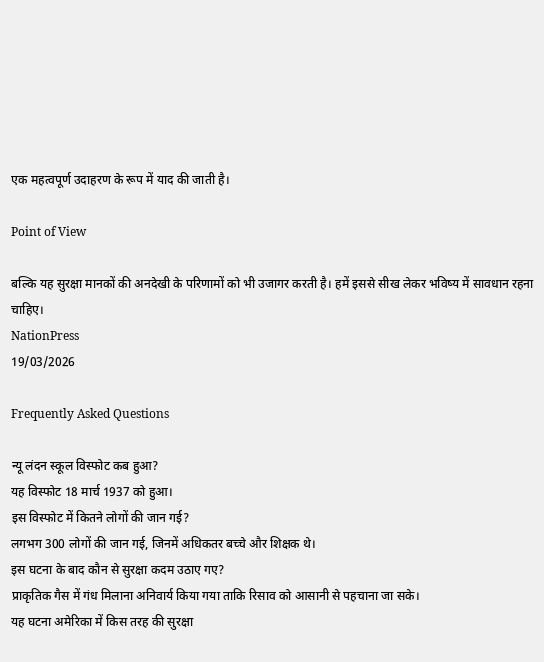एक महत्वपूर्ण उदाहरण के रूप में याद की जाती है।

Point of View

बल्कि यह सुरक्षा मानकों की अनदेखी के परिणामों को भी उजागर करती है। हमें इससे सीख लेकर भविष्य में सावधान रहना चाहिए।
NationPress
19/03/2026

Frequently Asked Questions

न्यू लंदन स्कूल विस्फोट कब हुआ?
यह विस्फोट 18 मार्च 1937 को हुआ।
इस विस्फोट में कितने लोगों की जान गई?
लगभग 300 लोगों की जान गई, जिनमें अधिकतर बच्चे और शिक्षक थे।
इस घटना के बाद कौन से सुरक्षा कदम उठाए गए?
प्राकृतिक गैस में गंध मिलाना अनिवार्य किया गया ताकि रिसाव को आसानी से पहचाना जा सके।
यह घटना अमेरिका में किस तरह की सुरक्षा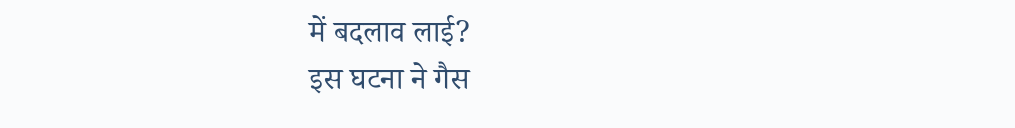में बदलाव लाई?
इस घटना ने गैस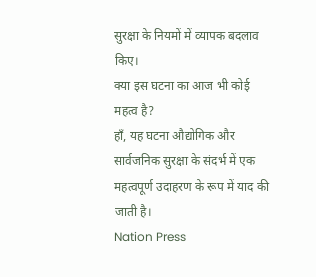सुरक्षा के नियमों में व्यापक बदलाव किए।
क्या इस घटना का आज भी कोई महत्व है?
हाँ, यह घटना औद्योगिक और सार्वजनिक सुरक्षा के संदर्भ में एक महत्वपूर्ण उदाहरण के रूप में याद की जाती है।
Nation Press